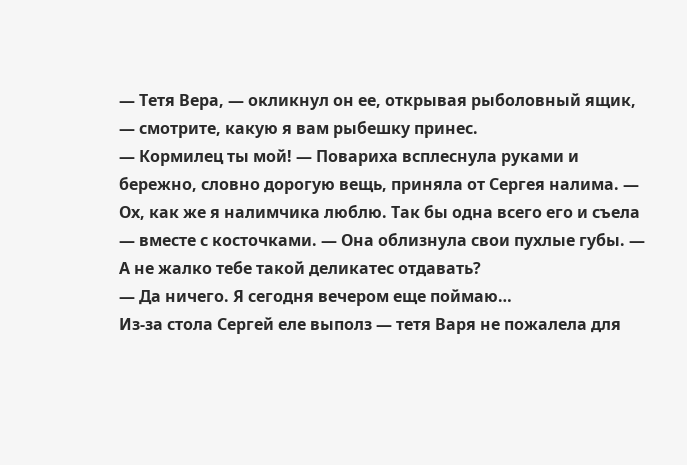— Тетя Вера, — окликнул он ее, открывая рыболовный ящик, — смотрите, какую я вам рыбешку принес.
— Кормилец ты мой! — Повариха всплеснула руками и бережно, словно дорогую вещь, приняла от Сергея налима. — Ох, как же я налимчика люблю. Так бы одна всего его и съела — вместе с косточками. — Она облизнула свои пухлые губы. — А не жалко тебе такой деликатес отдавать?
— Да ничего. Я сегодня вечером еще поймаю…
Из-за стола Сергей еле выполз — тетя Варя не пожалела для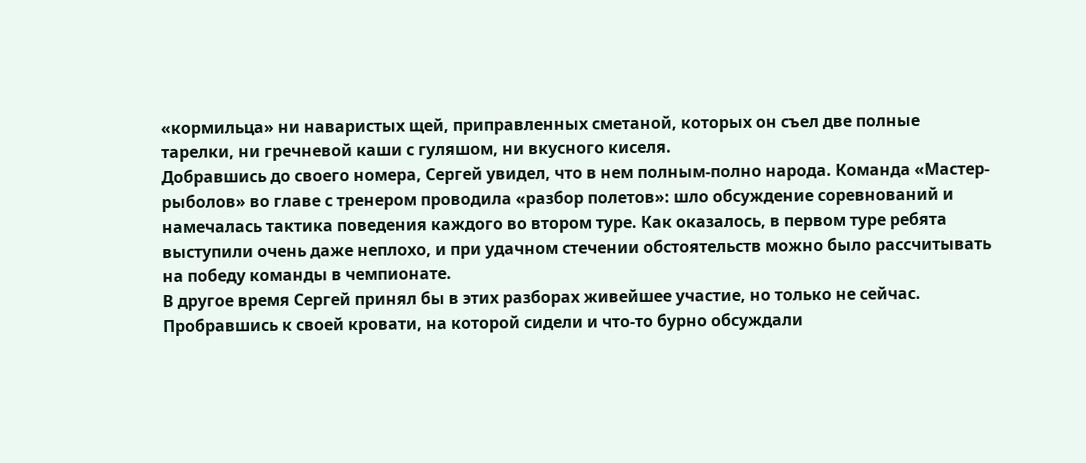«кормильца» ни наваристых щей, приправленных сметаной, которых он съел две полные тарелки, ни гречневой каши с гуляшом, ни вкусного киселя.
Добравшись до своего номера, Сергей увидел, что в нем полным-полно народа. Команда «Мастер-рыболов» во главе с тренером проводила «разбор полетов»: шло обсуждение соревнований и намечалась тактика поведения каждого во втором туре. Как оказалось, в первом туре ребята выступили очень даже неплохо, и при удачном стечении обстоятельств можно было рассчитывать на победу команды в чемпионате.
В другое время Сергей принял бы в этих разборах живейшее участие, но только не сейчас. Пробравшись к своей кровати, на которой сидели и что-то бурно обсуждали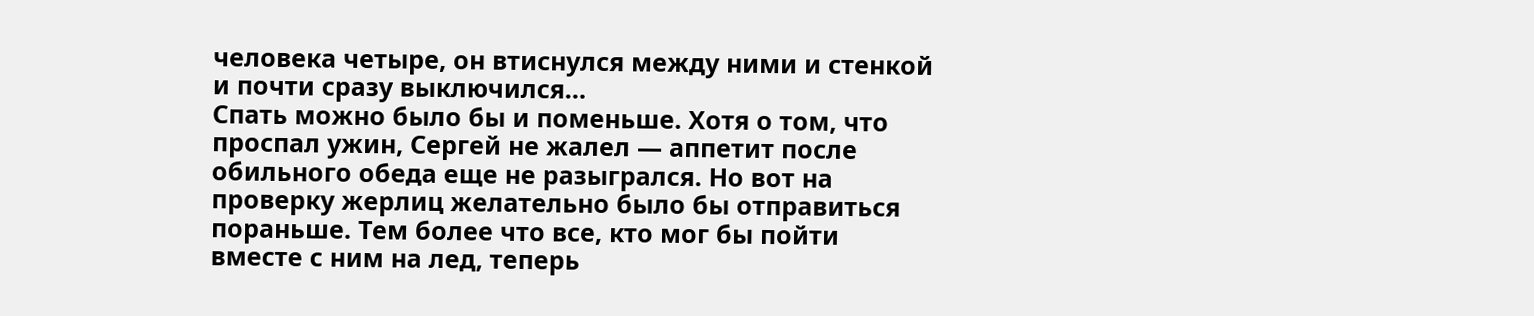человека четыре, он втиснулся между ними и стенкой и почти сразу выключился…
Спать можно было бы и поменьше. Хотя о том, что проспал ужин, Сергей не жалел — аппетит после обильного обеда еще не разыгрался. Но вот на проверку жерлиц желательно было бы отправиться пораньше. Тем более что все, кто мог бы пойти вместе с ним на лед, теперь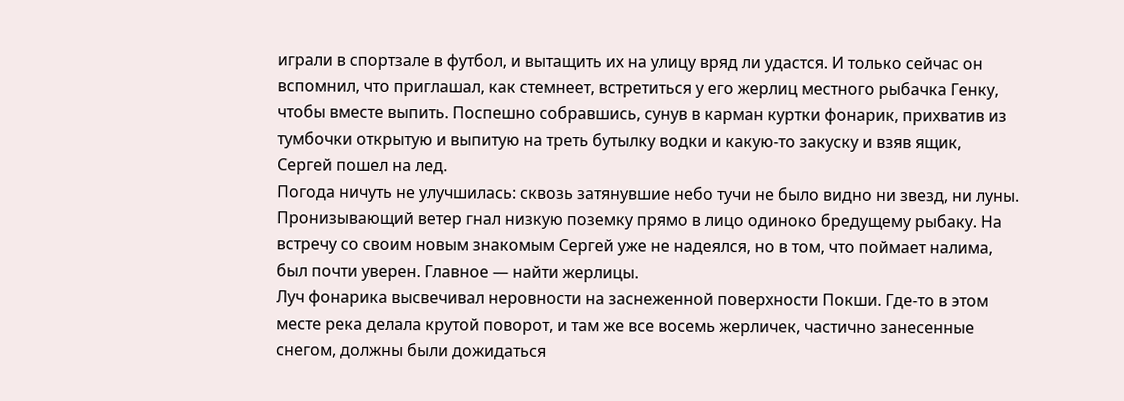играли в спортзале в футбол, и вытащить их на улицу вряд ли удастся. И только сейчас он вспомнил, что приглашал, как стемнеет, встретиться у его жерлиц местного рыбачка Генку, чтобы вместе выпить. Поспешно собравшись, сунув в карман куртки фонарик, прихватив из тумбочки открытую и выпитую на треть бутылку водки и какую-то закуску и взяв ящик, Сергей пошел на лед.
Погода ничуть не улучшилась: сквозь затянувшие небо тучи не было видно ни звезд, ни луны. Пронизывающий ветер гнал низкую поземку прямо в лицо одиноко бредущему рыбаку. На встречу со своим новым знакомым Сергей уже не надеялся, но в том, что поймает налима, был почти уверен. Главное — найти жерлицы.
Луч фонарика высвечивал неровности на заснеженной поверхности Покши. Где-то в этом месте река делала крутой поворот, и там же все восемь жерличек, частично занесенные снегом, должны были дожидаться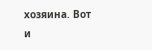хозяина. Вот и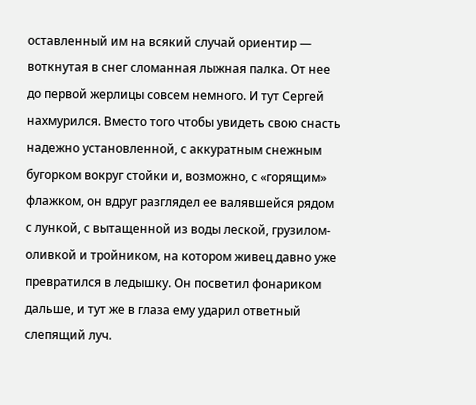оставленный им на всякий случай ориентир — воткнутая в снег сломанная лыжная палка. От нее до первой жерлицы совсем немного. И тут Сергей нахмурился. Вместо того чтобы увидеть свою снасть надежно установленной, с аккуратным снежным бугорком вокруг стойки и, возможно, с «горящим» флажком, он вдруг разглядел ее валявшейся рядом с лункой, с вытащенной из воды леской, грузилом-оливкой и тройником, на котором живец давно уже превратился в ледышку. Он посветил фонариком дальше, и тут же в глаза ему ударил ответный слепящий луч.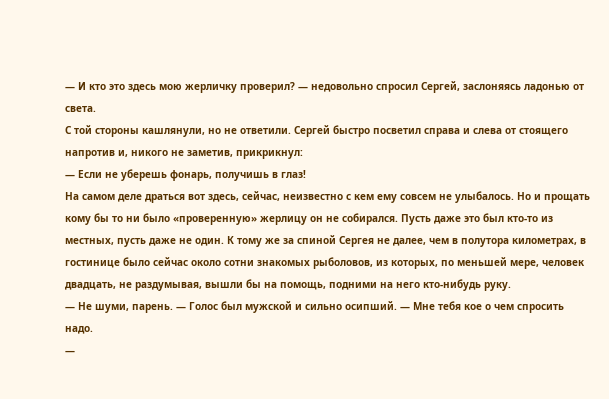— И кто это здесь мою жерличку проверил? — недовольно спросил Сергей, заслоняясь ладонью от света.
С той стороны кашлянули, но не ответили. Сергей быстро посветил справа и слева от стоящего напротив и, никого не заметив, прикрикнул:
— Если не уберешь фонарь, получишь в глаз!
На самом деле драться вот здесь, сейчас, неизвестно с кем ему совсем не улыбалось. Но и прощать кому бы то ни было «проверенную» жерлицу он не собирался. Пусть даже это был кто-то из местных, пусть даже не один. К тому же за спиной Сергея не далее, чем в полутора километрах, в гостинице было сейчас около сотни знакомых рыболовов, из которых, по меньшей мере, человек двадцать, не раздумывая, вышли бы на помощь, подними на него кто-нибудь руку.
— Не шуми, парень. — Голос был мужской и сильно осипший. — Мне тебя кое о чем спросить надо.
—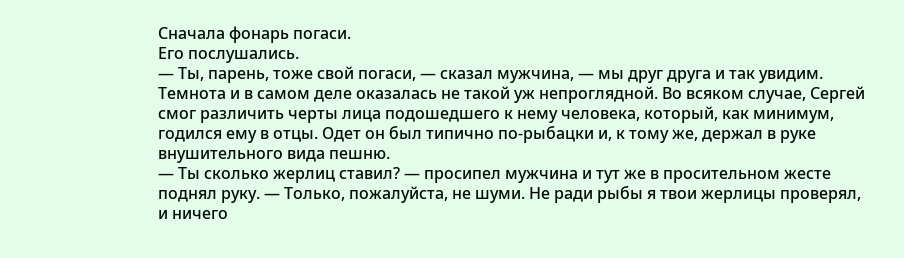Сначала фонарь погаси.
Его послушались.
— Ты, парень, тоже свой погаси, — сказал мужчина, — мы друг друга и так увидим.
Темнота и в самом деле оказалась не такой уж непроглядной. Во всяком случае, Сергей смог различить черты лица подошедшего к нему человека, который, как минимум, годился ему в отцы. Одет он был типично по-рыбацки и, к тому же, держал в руке внушительного вида пешню.
— Ты сколько жерлиц ставил? — просипел мужчина и тут же в просительном жесте поднял руку. — Только, пожалуйста, не шуми. Не ради рыбы я твои жерлицы проверял, и ничего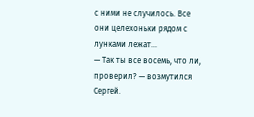с ними не случилось. Все они целехоньки рядом с лунками лежат…
— Так ты все восемь, что ли, проверил? — возмутился Сергей.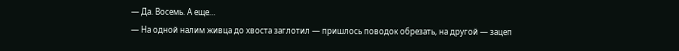— Да. Восемь. А еще…
— На одной налим живца до хвоста заглотил — пришлось поводок обрезать, на другой — зацеп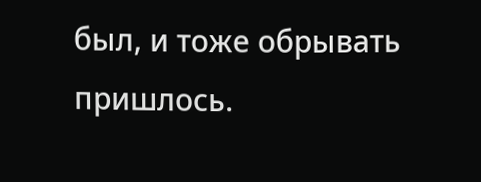был, и тоже обрывать пришлось.